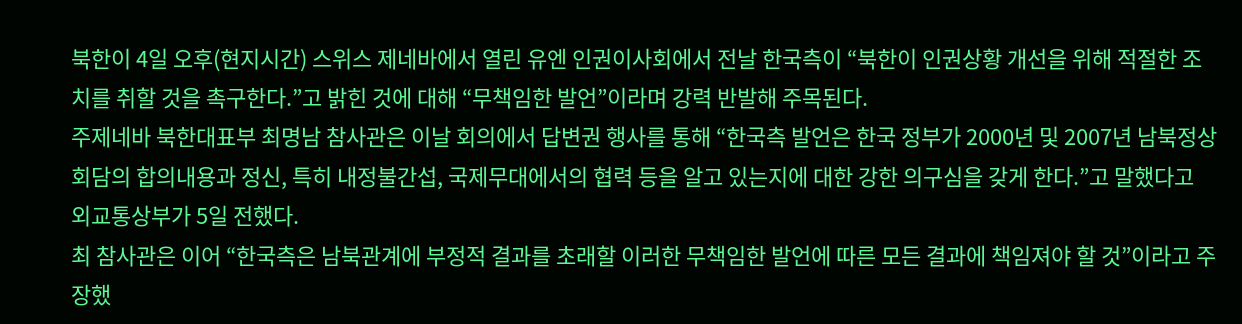북한이 4일 오후(현지시간) 스위스 제네바에서 열린 유엔 인권이사회에서 전날 한국측이 “북한이 인권상황 개선을 위해 적절한 조치를 취할 것을 촉구한다.”고 밝힌 것에 대해 “무책임한 발언”이라며 강력 반발해 주목된다.
주제네바 북한대표부 최명남 참사관은 이날 회의에서 답변권 행사를 통해 “한국측 발언은 한국 정부가 2000년 및 2007년 남북정상회담의 합의내용과 정신, 특히 내정불간섭, 국제무대에서의 협력 등을 알고 있는지에 대한 강한 의구심을 갖게 한다.”고 말했다고 외교통상부가 5일 전했다.
최 참사관은 이어 “한국측은 남북관계에 부정적 결과를 초래할 이러한 무책임한 발언에 따른 모든 결과에 책임져야 할 것”이라고 주장했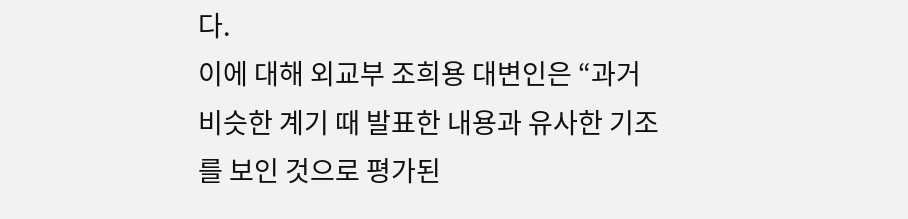다.
이에 대해 외교부 조희용 대변인은 “과거 비슷한 계기 때 발표한 내용과 유사한 기조를 보인 것으로 평가된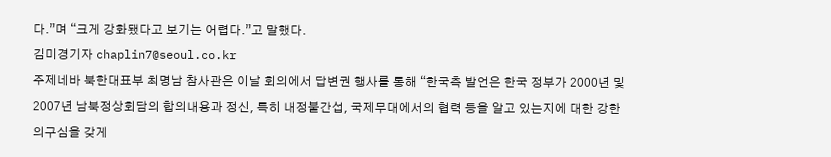다.”며 “크게 강화됐다고 보기는 어렵다.”고 말했다.
김미경기자 chaplin7@seoul.co.kr
주제네바 북한대표부 최명남 참사관은 이날 회의에서 답변권 행사를 통해 “한국측 발언은 한국 정부가 2000년 및 2007년 남북정상회담의 합의내용과 정신, 특히 내정불간섭, 국제무대에서의 협력 등을 알고 있는지에 대한 강한 의구심을 갖게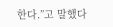한다.”고 말했다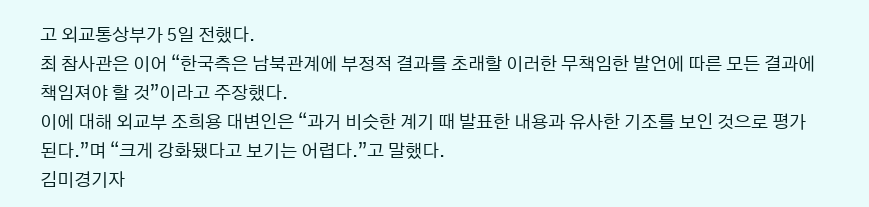고 외교통상부가 5일 전했다.
최 참사관은 이어 “한국측은 남북관계에 부정적 결과를 초래할 이러한 무책임한 발언에 따른 모든 결과에 책임져야 할 것”이라고 주장했다.
이에 대해 외교부 조희용 대변인은 “과거 비슷한 계기 때 발표한 내용과 유사한 기조를 보인 것으로 평가된다.”며 “크게 강화됐다고 보기는 어렵다.”고 말했다.
김미경기자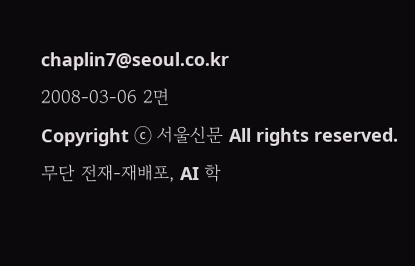chaplin7@seoul.co.kr
2008-03-06 2면
Copyright ⓒ 서울신문 All rights reserved. 무단 전재-재배포, AI 학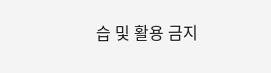습 및 활용 금지